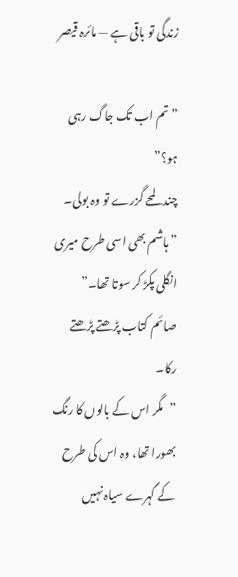زندگی تو باقی ہے — مائرہ قیصر

”تم اب تک جاگ رہی ہو؟”
چند لمحے گزرے تو وہ بولی۔
”ہاشم بھی اسی طرح میری انگلی پکڑ کر سوتا تھا۔”
صائم کتاب پڑھتے پڑھتے رکا۔
”مگر اس کے بالوں کا رنگ بھورا تھا، وہ اس کی طرح کے گہرے سیاہ نہیں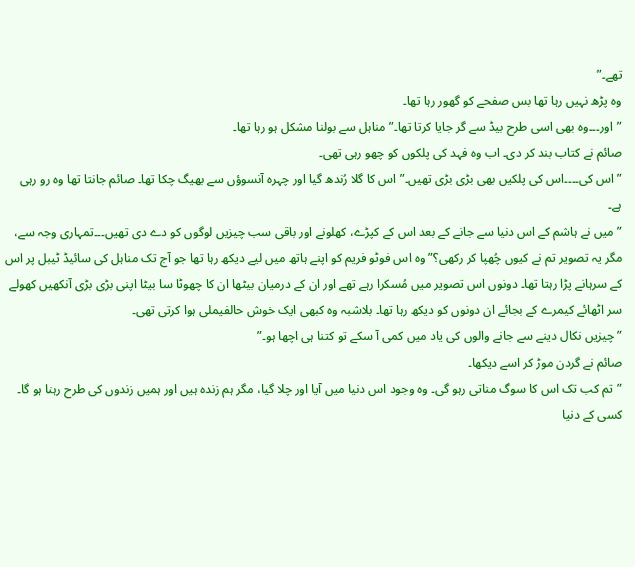تھے۔”
وہ پڑھ نہیں رہا تھا بس صفحے کو گھور رہا تھا۔
”اور۔۔۔وہ بھی اسی طرح بیڈ سے گر جایا کرتا تھا۔”مناہل سے بولنا مشکل ہو رہا تھا۔
صائم نے کتاب بند کر دی۔ اب وہ فہد کی پلکوں کو چھو رہی تھی۔
”اس کی۔۔۔۔اس کی پلکیں بھی بڑی بڑی تھیں۔” اس کا گلا رُندھ گیا اور چہرہ آنسوؤں سے بھیگ چکا تھا۔ صائم جانتا تھا وہ رو رہی ہے۔
”میں نے ہاشم کے اس دنیا سے جانے کے بعد اس کے کپڑے، کھلونے اور باقی سب چیزیں لوگوں کو دے دی تھیں۔۔۔تمہاری وجہ سے، مگر یہ تصویر تم نے کیوں چُھپا کر رکھی؟” وہ اس فوٹو فریم کو اپنے ہاتھ میں لیے دیکھ رہا تھا جو آج تک مناہل کی سائیڈ ٹیبل پر اس کے سرہانے پڑا رہتا تھا۔ دونوں اس تصویر میں مُسکرا رہے تھے اور ان کے درمیان بیٹھا ان کا چھوٹا سا بیٹا اپنی بڑی بڑی آنکھیں کھولے سر اٹھائے کیمرے کے بجائے ان دونوں کو دیکھ رہا تھا۔ بلاشبہ وہ کبھی ایک خوش حالفیملی ہوا کرتی تھی۔
”چیزیں نکال دینے سے جانے والوں کی یاد میں کمی آ سکے تو کتنا ہی اچھا ہو۔”
صائم نے گردن موڑ کر اسے دیکھا۔
”تم کب تک اس کا سوگ مناتی رہو گی۔ وہ وجود اس دنیا میں آیا اور چلا گیا، مگر ہم زندہ ہیں اور ہمیں زندوں کی طرح رہنا ہو گا۔ کسی کے دنیا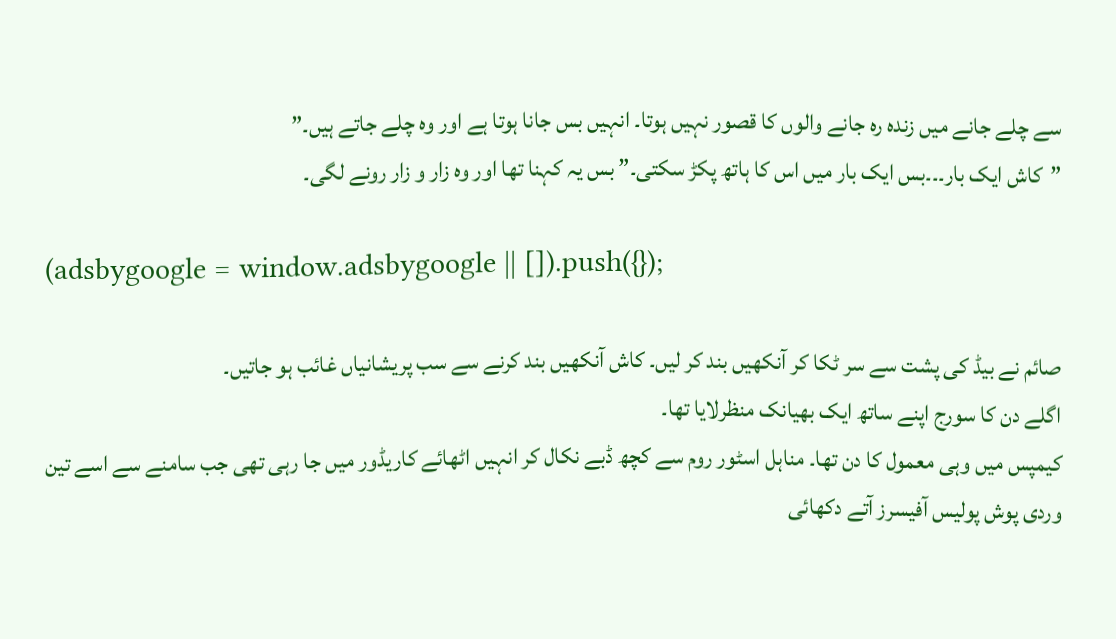سے چلے جانے میں زندہ رہ جانے والوں کا قصور نہیں ہوتا۔ انہیں بس جانا ہوتا ہے اور وہ چلے جاتے ہیں۔”
”کاش ایک بار۔۔۔بس ایک بار میں اس کا ہاتھ پکڑ سکتی۔” بس یہ کہنا تھا اور وہ زار و زار رونے لگی۔

(adsbygoogle = window.adsbygoogle || []).push({});

صائم نے بیڈ کی پشت سے سر ٹکا کر آنکھیں بند کر لیں۔ کاش آنکھیں بند کرنے سے سب پریشانیاں غائب ہو جاتیں۔
اگلے دن کا سورج اپنے ساتھ ایک بھیانک منظرلایا تھا۔
کیمپس میں وہی معمول کا دن تھا۔ مناہل اسٹور روم سے کچھ ڈبے نکال کر انہیں اٹھائے کاریڈور میں جا رہی تھی جب سامنے سے اسے تین وردی پوش پولیس آفیسرز آتے دکھائی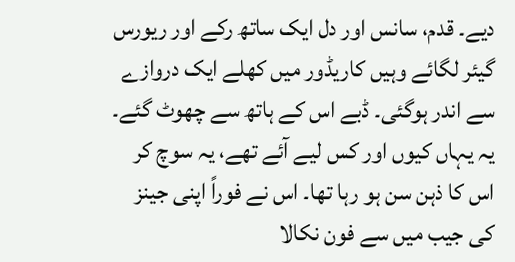دیے۔ قدم، سانس اور دل ایک ساتھ رکے اور ریورس گیئر لگائے وہیں کاریڈور میں کھلے ایک دروازے سے اندر ہوگئی۔ ڈبے اس کے ہاتھ سے چھوٹ گئے۔
یہ یہاں کیوں اور کس لیے آئے تھے، یہ سوچ کر اس کا ذہن سن ہو رہا تھا۔ اس نے فوراً اپنی جینز کی جیب میں سے فون نکالا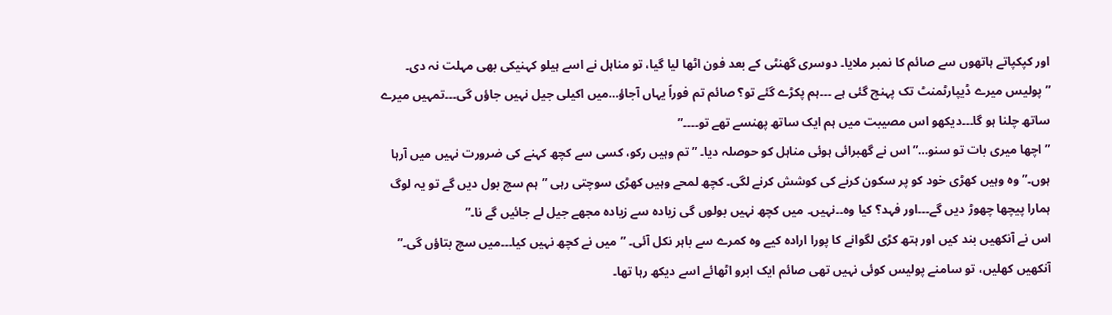اور کپکپاتے ہاتھوں سے صائم کا نمبر ملایا۔ دوسری گھنٹی کے بعد فون اٹھا لیا گیا، تو مناہل نے اسے ہیلو کہنیکی بھی مہلت نہ دی۔
”پولیس میرے ڈیپارٹمنٹ تک پہنچ گئی ہے ۔۔۔ہم پکڑے گئے تو؟ صائم تم فوراً یہاں آجاؤ…میں اکیلی جیل نہیں جاؤں گی۔۔۔تمہیں میرے ساتھ چلنا ہو گا۔۔۔دیکھو اس مصیبت میں ہم ایک ساتھ پھنسے تھے تو۔۔۔۔”
”اچھا میری بات تو سنو…”اس نے گھبرائی ہوئی مناہل کو حوصلہ دیا۔ ”تم وہیں رکو، کسی سے کچھ کہنے کی ضرورت نہیں میں آرہا ہوں۔” وہ وہیں کھڑی خود کو پر سکون کرنے کی کوشش کرنے لگی۔ کچھ لمحے وہیں کھڑی سوچتی رہی ”ہم سچ بول دیں گے تو یہ لوگ ہمارا پیچھا چھوڑ دیں گے۔۔۔اور فہد؟ کیا وہ۔۔نہیں۔ میں کچھ نہیں بولوں گی زیادہ سے زیادہ مجھے جیل لے جائیں گے نا۔”
اس نے آنکھیں بند کیں اور ہتھ کڑی لگوانے کا پورا ارادہ کیے وہ کمرے سے باہر نکل آئی۔ ”میں نے کچھ نہیں کیا۔۔۔میں سچ بتاؤں گی۔” آنکھیں کھلیں، تو سامنے پولیس کوئی نہیں تھی صائم ایک ابرو اٹھائے اسے دیکھ رہا تھا۔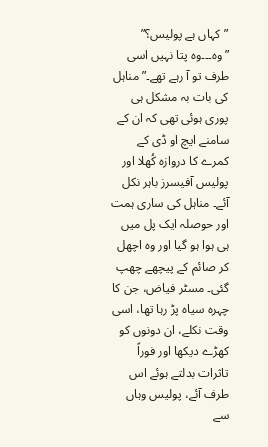”کہاں ہے پولیس؟”
”وہ۔۔۔وہ پتا نہیں اسی طرف تو آ رہے تھے۔” مناہل کی بات بہ مشکل ہی پوری ہوئی تھی کہ ان کے سامنے ایچ او ڈی کے کمرے کا دروازہ کُھلا اور پولیس آفیسرز باہر نکل آئے۔ مناہل کی ساری ہمت اور حوصلہ ایک پل میں ہی ہوا ہو گیا اور وہ اچھل کر صائم کے پیچھے چھپ گئی۔ مسٹر فیاض، جن کا چہرہ سیاہ پڑ رہا تھا، اسی وقت نکلے، ان دونوں کو کھڑے دیکھا اور فوراً تاثرات بدلتے ہوئے اس طرف آئے، پولیس وہاں سے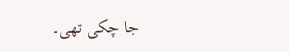جا چکی تھی۔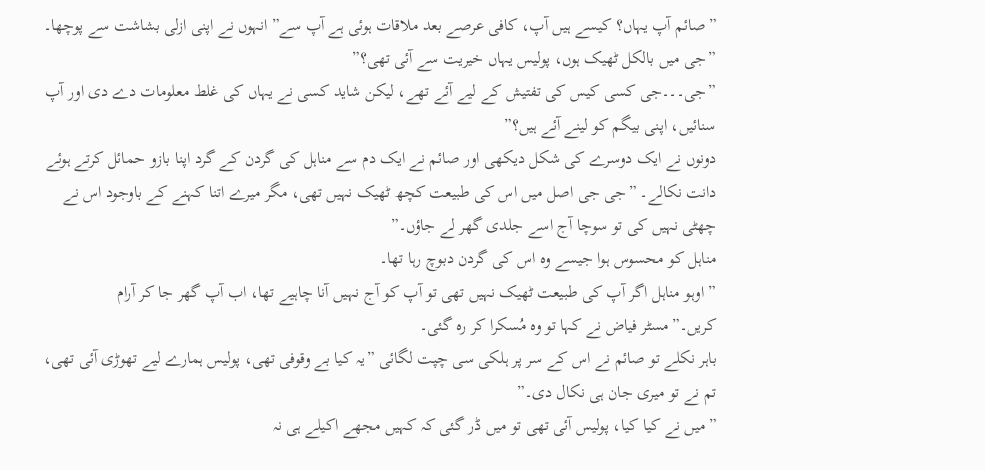”صائم آپ یہاں؟ کیسے ہیں آپ، کافی عرصے بعد ملاقات ہوئی ہے آپ سے” انہوں نے اپنی ازلی بشاشت سے پوچھا۔
”جی میں بالکل ٹھیک ہوں، پولیس یہاں خیریت سے آئی تھی؟”
”جی۔۔۔جی کسی کیس کی تفتیش کے لیے آئے تھے، لیکن شاید کسی نے یہاں کی غلط معلومات دے دی اور آپ سنائیں، اپنی بیگم کو لینے آئے ہیں؟”
دونوں نے ایک دوسرے کی شکل دیکھی اور صائم نے ایک دم سے مناہل کی گردن کے گرد اپنا بازو حمائل کرتے ہوئے دانت نکالے۔ ”جی جی اصل میں اس کی طبیعت کچھ ٹھیک نہیں تھی، مگر میرے اتنا کہنے کے باوجود اس نے چھٹی نہیں کی تو سوچا آج اسے جلدی گھر لے جاؤں۔”
مناہل کو محسوس ہوا جیسے وہ اس کی گردن دبوچ رہا تھا۔
”اوہو مناہل اگر آپ کی طبیعت ٹھیک نہیں تھی تو آپ کو آج نہیں آنا چاہیے تھا، اب آپ گھر جا کر آرام کریں۔”مسٹر فیاض نے کہا تو وہ مُسکرا کر رہ گئی۔
باہر نکلے تو صائم نے اس کے سر پر ہلکی سی چپت لگائی ”یہ کیا بے وقوفی تھی، پولیس ہمارے لیے تھوڑی آئی تھی، تم نے تو میری جان ہی نکال دی۔”
”میں نے کیا کیا، پولیس آئی تھی تو میں ڈر گئی کہ کہیں مجھے اکیلے ہی نہ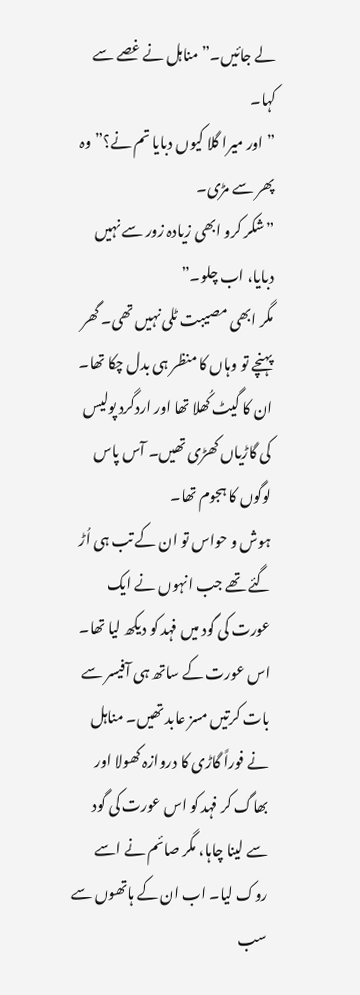لے جائیں۔” مناہل نے غصے سے کہا۔
”اور میرا گلا کیوں دبایا تم نے؟” وہ پھر سے مڑی۔
”شکر کرو ابھی زیادہ زور سے نہیں دبایا، اب چلو۔”
مگر ابھی مصیبت ٹلی نہیں تھی۔ گھر پہنچے تو وہاں کا منظر ہی بدل چکا تھا۔ ان کا گیٹ کُھلا تھا اور اردگرد پولیس کی گاڑیاں کھڑی تھیں۔ آس پاس لوگوں کا ہجوم تھا۔
ہوش و حواس تو ان کے تب ہی اُڑ گئے تھے جب انہوں نے ایک عورت کی گود میں فہد کو دیکھ لیا تھا۔ اس عورت کے ساتھ ہی آفیسر سے بات کرتیں مسز عابد تھیں۔ مناہل نے فوراً گاڑی کا دروازہ کھولا اور بھاگ کر فہد کو اس عورت کی گود سے لینا چاہا، مگر صائم نے اسے روک لیا۔ اب ان کے ہاتھوں سے سب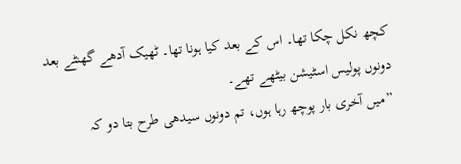کچھ نکل چکا تھا۔ اس کے بعد کیا ہونا تھا۔ ٹھیک آدھے گھنٹے بعد دونوں پولیس اسٹیشن بیٹھے تھے۔
”میں آخری بار پوچھ رہا ہوں، تم دونوں سیدھی طرح بتا دو کہ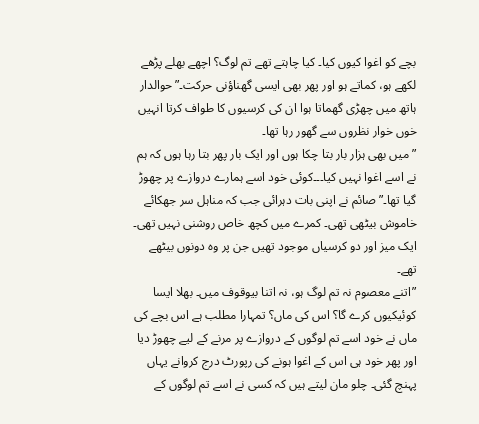بچے کو اغوا کیوں کیا۔ کیا چاہتے تھے تم لوگ؟ اچھے بھلے پڑھے لکھے ہو، کماتے ہو اور پھر بھی ایسی گھناؤنی حرکت۔” حوالدار ہاتھ میں چھڑی گھماتا ہوا ان کی کرسیوں کا طواف کرتا انہیں خوں خوار نظروں سے گھور رہا تھا۔
”میں بھی ہزار بار بتا چکا ہوں اور ایک بار پھر بتا رہا ہوں کہ ہم نے اسے اغوا نہیں کیا۔۔۔کوئی خود اسے ہمارے دروازے پر چھوڑ گیا تھا۔” صائم نے اپنی بات دہرائی جب کہ مناہل سر جھکائے خاموش بیٹھی تھی۔ کمرے میں کچھ خاص روشنی نہیں تھی۔ ایک میز اور دو کرسیاں موجود تھیں جن پر وہ دونوں بیٹھے تھے۔
”اتنے معصوم نہ تم لوگ ہو، نہ اتنا بیوقوف میں۔ بھلا ایسا کوئیکیوں کرے گا؟ اس کی ماں؟ تمہارا مطلب ہے اس بچے کی ماں نے خود اسے تم لوگوں کے دروازے پر مرنے کے لیے چھوڑ دیا اور پھر خود ہی اس کے اغوا ہونے کی رپورٹ درج کروانے یہاں پہنچ گئی۔ چلو مان لیتے ہیں کہ کسی نے اسے تم لوگوں کے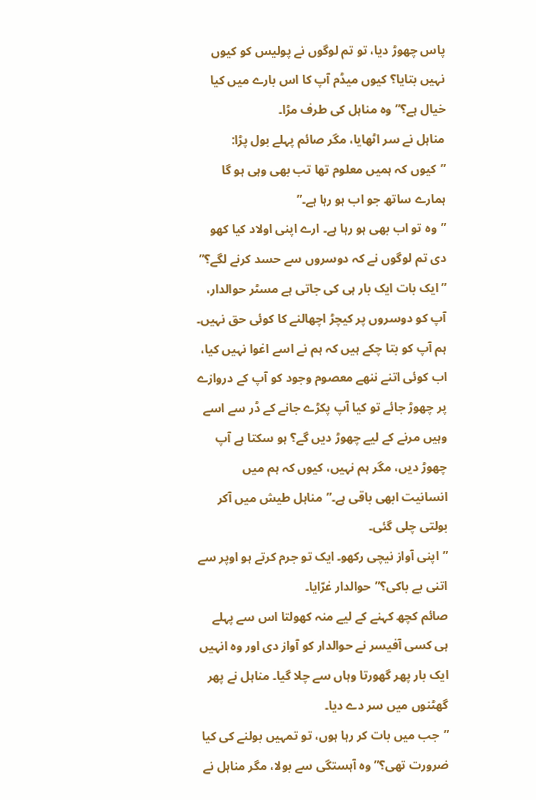پاس چھوڑ دیا، تو تم لوگوں نے پولیس کو کیوں نہیں بتایا؟ کیوں میڈم آپ کا اس بارے میں کیا خیال ہے؟”وہ مناہل کی طرف مڑا۔
مناہل نے سر اٹھایا، مگر صائم پہلے بول پڑا: ”کیوں کہ ہمیں معلوم تھا تب بھی وہی ہو گا ہمارے ساتھ جو اب ہو رہا ہے۔”
”وہ تو اب بھی ہو رہا ہے۔ ارے اپنی اولاد کیا کھو دی تم لوگوں نے کہ دوسروں سے حسد کرنے لگے؟”
”ایک بات ایک بار ہی کی جاتی ہے مسٹر حوالدار، آپ کو دوسروں پر کیچڑ اچھالنے کا کوئی حق نہیں۔ ہم آپ کو بتا چکے ہیں کہ ہم نے اسے اغوا نہیں کیا، اب کوئی اتنے ننھے معصوم وجود کو آپ کے دروازے پر چھوڑ جائے تو کیا آپ پکڑے جانے کے ڈر سے اسے وہیں مرنے کے لیے چھوڑ دیں گے؟ ہو سکتا ہے آپ چھوڑ دیں، مگر ہم نہیں، کیوں کہ ہم میں انسانیت ابھی باقی ہے۔”مناہل طیش میں آکر بولتی چلی گئی۔
”اپنی آواز نیچی رکھو۔ ایک تو جرم کرتے ہو اوپر سے اتنی بے باکی؟”حوالدار غرّایا۔
صائم کچھ کہنے کے لیے منہ کھولتا اس سے پہلے ہی کسی آفیسر نے حوالدار کو آواز دی اور وہ انہیں ایک بار پھر گھورتا وہاں سے چلا گیا۔ مناہل نے پھر گھٹنوں میں سر دے دیا۔
”جب میں بات کر رہا ہوں، تو تمہیں بولنے کی کیا ضرورت تھی؟” وہ آہستگی سے بولا، مگر مناہل نے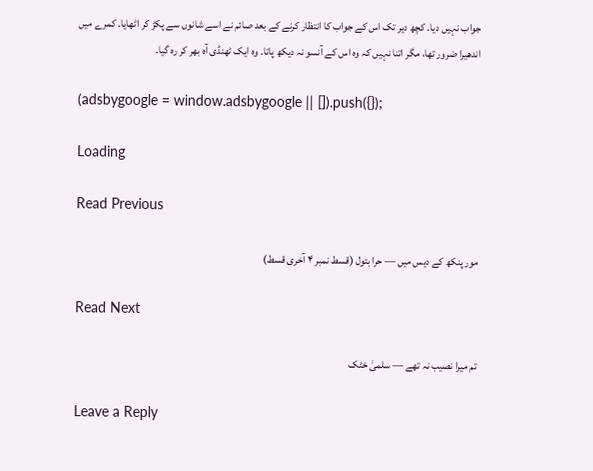جواب نہیں دیا۔ کچھ دیر تک اس کے جواب کا انتظار کرنے کے بعد صائم نے اسے شانوں سے پکڑ کر اٹھایا۔ کمرے میں اندھیرا ضرور تھا، مگر اتنا نہیں کہ وہ اس کے آنسو نہ دیکھ پاتا۔ وہ ایک ٹھنڈی آہ بھر کر رہ گیا۔

(adsbygoogle = window.adsbygoogle || []).push({});

Loading

Read Previous

مور پنکھ کے دیس میں — حرا بتول (قسط نمبر ۴ آخری قسط)

Read Next

تم میرا نصیب نہ تھے — سلمیٰ خٹک

Leave a Reply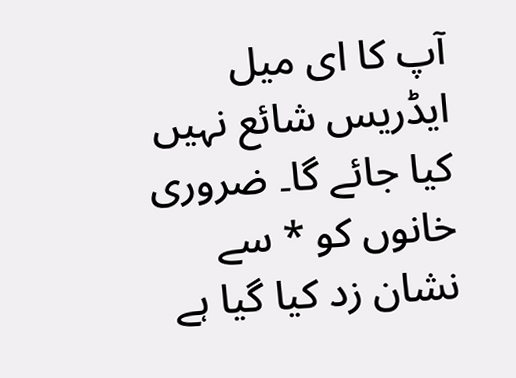آپ کا ای میل ایڈریس شائع نہیں کیا جائے گا۔ ضروری خانوں کو * سے نشان زد کیا گیا ہے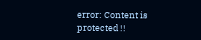error: Content is protected !!